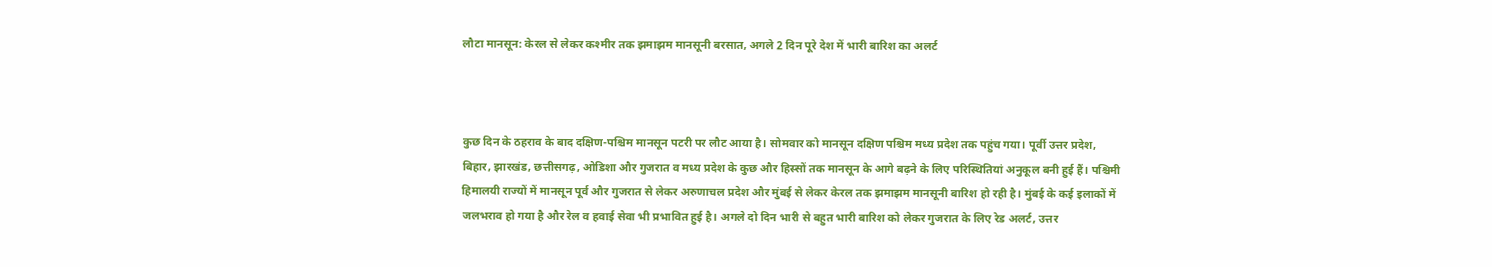लौटा मानसून: केरल से लेकर कश्मीर तक झमाझम मानसूनी बरसात, अगले 2 दिन पूरे देश में भारी बारिश का अलर्ट



कुछ दिन के ठहराव के बाद दक्षिण-पश्चिम मानसून पटरी पर लौट आया है। सोमवार को मानसून दक्षिण पश्चिम मध्य प्रदेश तक पहुंच गया। पूर्वी उत्तर प्रदेश, बिहार, झारखंड, छत्तीसगढ़, ओडिशा और गुजरात व मध्य प्रदेश के कुछ और हिस्सों तक मानसून के आगे बढ़ने के लिए परिस्थितियां अनुकूल बनी हुई हैं। पश्चिमी हिमालयी राज्यों में मानसून पूर्व और गुजरात से लेकर अरुणाचल प्रदेश और मुंबई से लेकर केरल तक झमाझम मानसूनी बारिश हो रही है। मुंबई के कई इलाकों में जलभराव हो गया है और रेल व हवाई सेवा भी प्रभावित हुई है। अगले दो दिन भारी से बहुत भारी बारिश को लेकर गुजरात के लिए रेड अलर्ट, उत्तर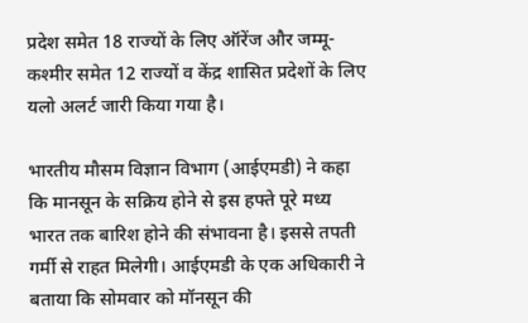प्रदेश समेत 18 राज्यों के लिए ऑरेंज और जम्मू-कश्मीर समेत 12 राज्यों व केंद्र शासित प्रदेशों के लिए यलो अलर्ट जारी किया गया है।

भारतीय मौसम विज्ञान विभाग (आईएमडी) ने कहा कि मानसून के सक्रिय होने से इस हफ्ते पूरे मध्य भारत तक बारिश होने की संभावना है। इससे तपती गर्मी से राहत मिलेगी। आईएमडी के एक अधिकारी ने बताया कि सोमवार को मॉनसून की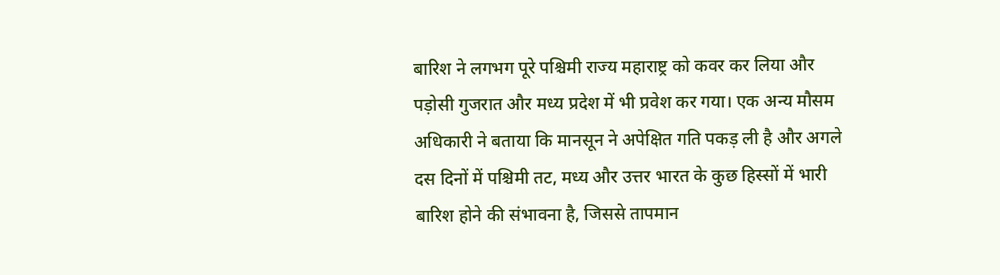बारिश ने लगभग पूरे पश्चिमी राज्य महाराष्ट्र को कवर कर लिया और पड़ोसी गुजरात और मध्य प्रदेश में भी प्रवेश कर गया। एक अन्य मौसम अधिकारी ने बताया कि मानसून ने अपेक्षित गति पकड़ ली है और अगले दस दिनों में पश्चिमी तट, मध्य और उत्तर भारत के कुछ हिस्सों में भारी बारिश होने की संभावना है, जिससे तापमान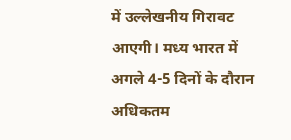में उल्लेखनीय गिरावट आएगी। मध्य भारत में अगले 4-5 दिनों के दौरान अधिकतम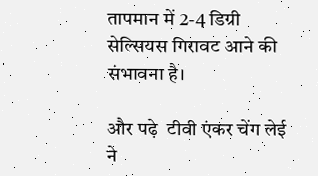तापमान में 2-4 डिग्री सेल्सियस गिरावट आने की संभावना है।

और पढ़े  टीवी एंकर चेंग लेई ने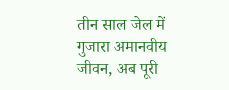तीन साल जेल में गुजारा अमानवीय जीवन, अब पूरी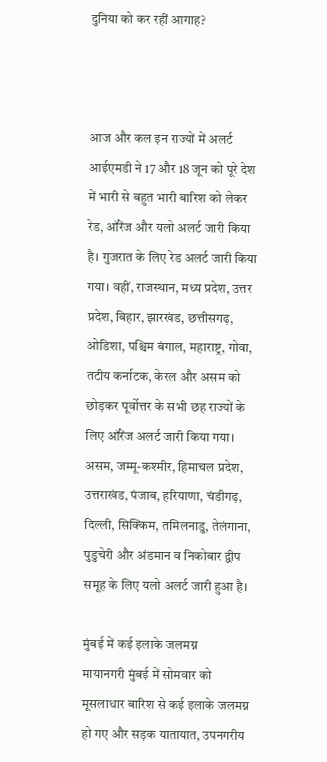दुनिया को कर रहीं आगाह?



आज और कल इन राज्यों में अलर्ट
आईएमडी ने 17 और 18 जून को पूरे देश में भारी से बहुत भारी बारिश को लेकर रेड, ऑरेंज और यलो अलर्ट जारी किया है। गुजरात के लिए रेड अलर्ट जारी किया गया। वहीं, राजस्थान, मध्य प्रदेश, उत्तर प्रदेश, बिहार, झारखंड, छत्तीसगढ़, ओडिशा, पश्चिम बंगाल, महाराष्ट्र, गोवा, तटीय कर्नाटक, केरल और असम को छोड़कर पूर्वोत्तर के सभी छह राज्यों के लिए ऑरेंज अलर्ट जारी किया गया। असम, जम्मू-कश्मीर, हिमाचल प्रदेश, उत्तराखंड, पंजाब, हरियाणा, चंडीगढ़, दिल्ली, सिक्किम, तमिलनाडु, तेलंगाना, पुडुचेरी और अंडमान व निकोबार द्वीप समूह के लिए यलो अलर्ट जारी हुआ है।

मुंबई में कई इलाके जलमग्न
मायानगरी मुंबई में सोमवार को मूसलाधार बारिश से कई इलाके जलमग्न हो गए और सड़क यातायात, उपनगरीय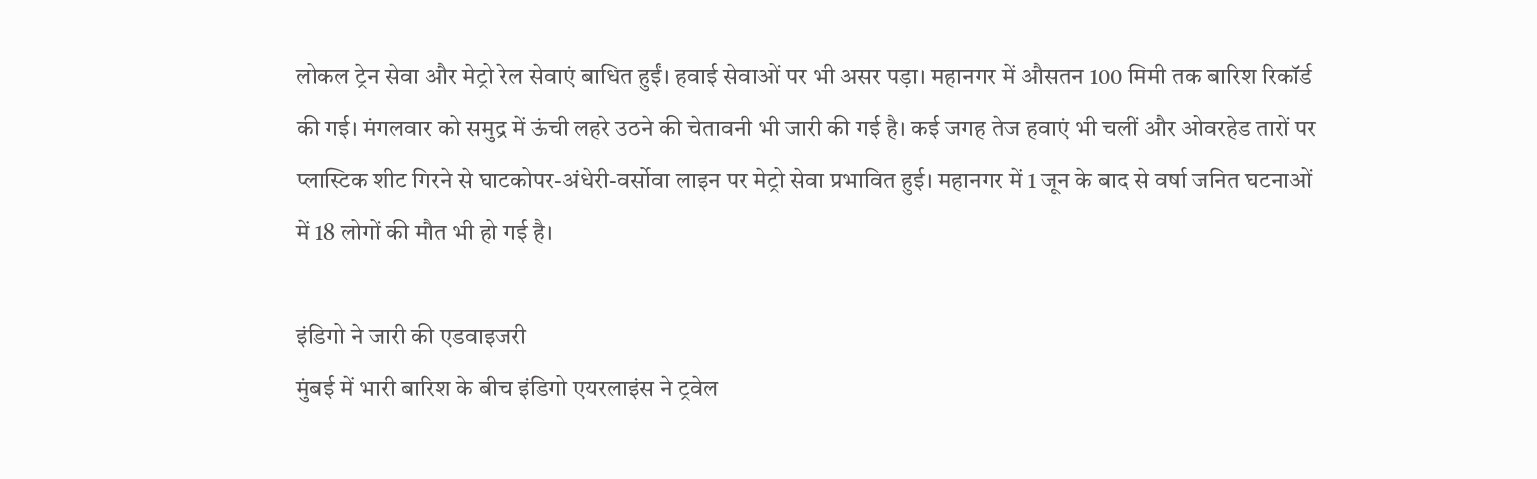लोकल ट्रेन सेवा और मेट्रो रेल सेवाएं बाधित हुईं। हवाई सेवाओं पर भी असर पड़ा। महानगर में औसतन 100 मिमी तक बारिश रिकॉर्ड की गई। मंगलवार को समुद्र में ऊंची लहरे उठने की चेतावनी भी जारी की गई है। कई जगह तेज हवाएं भी चलीं और ओवरहेड तारों पर प्लास्टिक शीट गिरने से घाटकोपर-अंधेरी-वर्सोवा लाइन पर मेट्रो सेवा प्रभावित हुई। महानगर में 1 जून के बाद से वर्षा जनित घटनाओं में 18 लोगों की मौत भी हो गई है।

इंडिगो ने जारी की एडवाइजरी
मुंबई में भारी बारिश के बीच इंडिगो एयरलाइंस ने ट्रवेल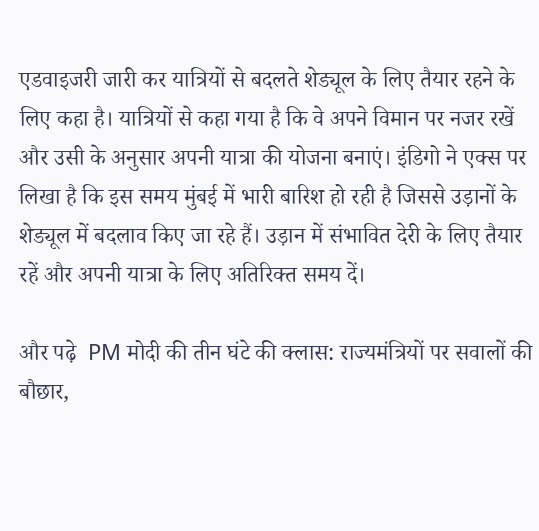एडवाइजरी जारी कर यात्रियों से बदलते शेड्यूल के लिए तैयार रहने के लिए कहा है। यात्रियों से कहा गया है कि वे अपने विमान पर नजर रखें और उसी के अनुसार अपनी यात्रा की योजना बनाएं। इंडिगो ने एक्स पर लिखा है कि इस समय मुंबई में भारी बारिश हो रही है जिससे उड़ानों के शेड्यूल में बदलाव किए जा रहे हैं। उड़ान में संभावित देरी के लिए तैयार रहें और अपनी यात्रा के लिए अतिरिक्त समय दें।

और पढ़े  PM मोदी की तीन घंटे की क्लास: राज्यमंत्रियों पर सवालों की बौछार,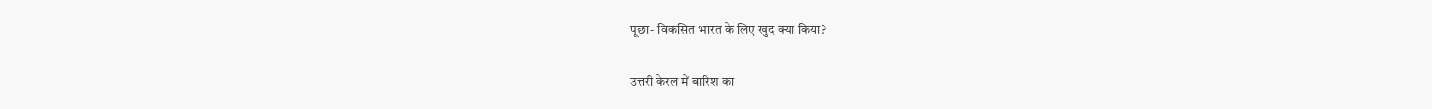पूछा- विकसित भारत के लिए खुद क्या किया?

उत्तरी केरल में बारिश का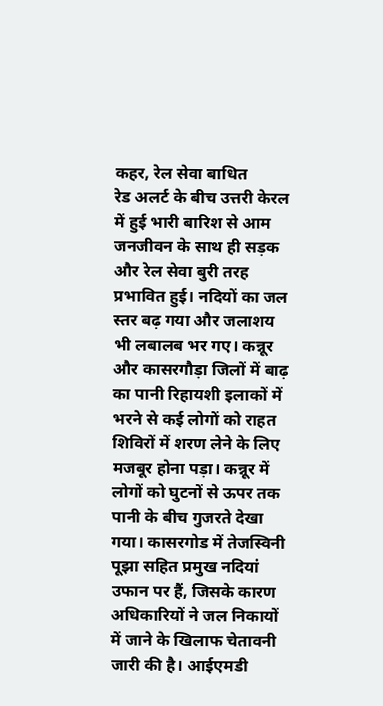कहर, रेल सेवा बाधित
रेड अलर्ट के बीच उत्तरी केरल में हुई भारी बारिश से आम जनजीवन के साथ ही सड़क और रेल सेवा बुरी तरह प्रभावित हुई। नदियों का जल स्तर बढ़ गया और जलाशय भी लबालब भर गए। कन्नूर और कासरगौड़ा जिलों में बाढ़ का पानी रिहायशी इलाकों में भरने से कई लोगों को राहत शिविरों में शरण लेने के लिए मजबूर होना पड़ा। कन्नूर में लोगों को घुटनों से ऊपर तक पानी के बीच गुजरते देखा गया। कासरगोड में तेजस्विनी पूझा सहित प्रमुख नदियां उफान पर हैं, जिसके कारण अधिकारियों ने जल निकायों में जाने के खिलाफ चेतावनी जारी की है। आईएमडी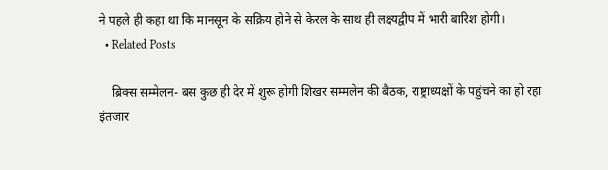ने पहले ही कहा था कि मानसून के सक्रिय होने से केरल के साथ ही लक्ष्यद्वीप में भारी बारिश होगी।
  • Related Posts

    ब्रिक्‍स सम्‍मेलन- बस कुछ ही देर में शुरू होगी शिखर सम्मलेन की बैठक, राष्ट्राध्यक्षों के पहुंचने का हो रहा इंतजार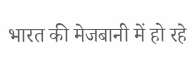भारत की मेजबानी में हो रहे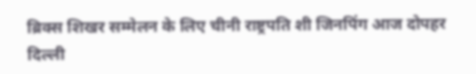ब्रिक्स शिखर सम्मेलन के लिए चीनी राष्ट्रपति शी जिनपिंग आज दोपहर दिल्ली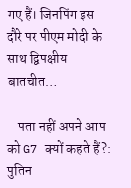गए हैं। जिनपिंग इस दौरे पर पीएम मोदी के साथ द्विपक्षीय बातचीत…

    पता नहीं अपने आप को G7 क्यों कहते हैं?: पुतिन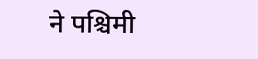ने पश्चिमी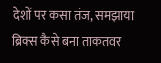देशों पर कसा तंज, समझाया ब्रिक्स कैसे बना ताकतवर